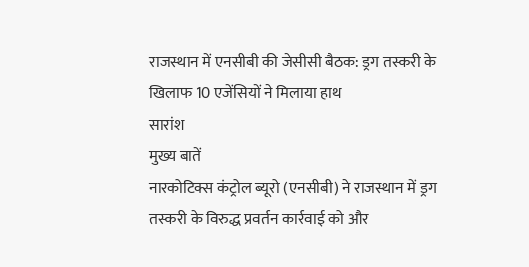राजस्थान में एनसीबी की जेसीसी बैठक: ड्रग तस्करी के खिलाफ 10 एजेंसियों ने मिलाया हाथ
सारांश
मुख्य बातें
नारकोटिक्स कंट्रोल ब्यूरो (एनसीबी) ने राजस्थान में ड्रग तस्करी के विरुद्ध प्रवर्तन कार्रवाई को और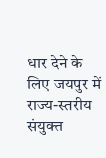धार देने के लिए जयपुर में राज्य-स्तरीय संयुक्त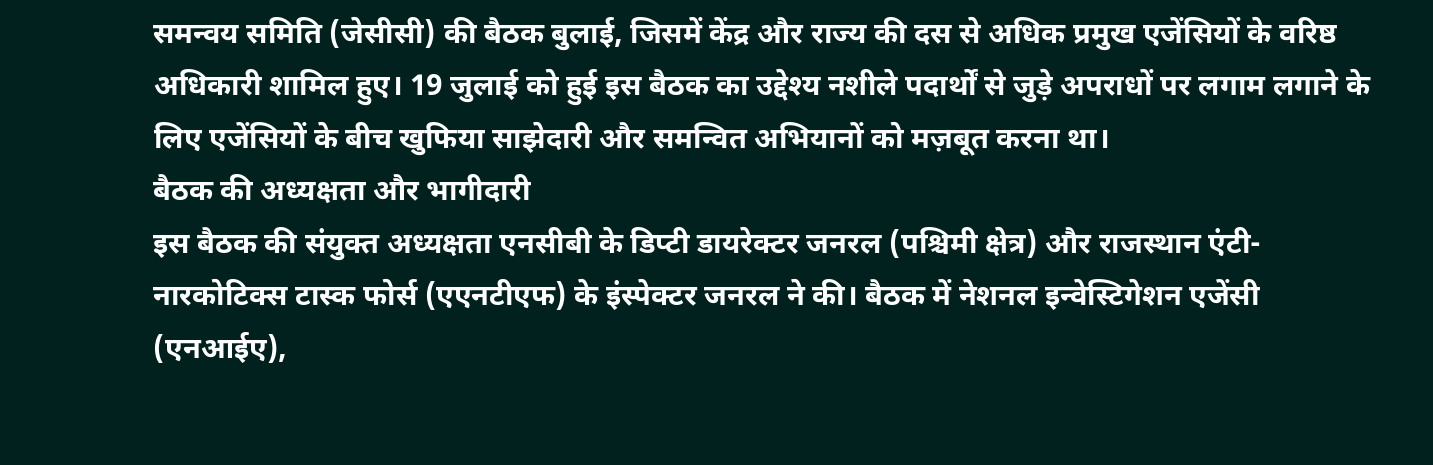समन्वय समिति (जेसीसी) की बैठक बुलाई, जिसमें केंद्र और राज्य की दस से अधिक प्रमुख एजेंसियों के वरिष्ठ अधिकारी शामिल हुए। 19 जुलाई को हुई इस बैठक का उद्देश्य नशीले पदार्थों से जुड़े अपराधों पर लगाम लगाने के लिए एजेंसियों के बीच खुफिया साझेदारी और समन्वित अभियानों को मज़बूत करना था।
बैठक की अध्यक्षता और भागीदारी
इस बैठक की संयुक्त अध्यक्षता एनसीबी के डिप्टी डायरेक्टर जनरल (पश्चिमी क्षेत्र) और राजस्थान एंटी-नारकोटिक्स टास्क फोर्स (एएनटीएफ) के इंस्पेक्टर जनरल ने की। बैठक में नेशनल इन्वेस्टिगेशन एजेंसी (एनआईए),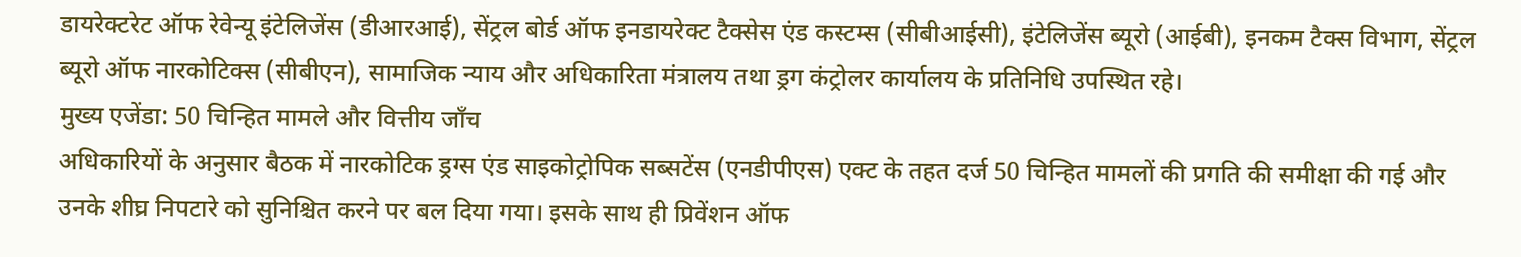डायरेक्टरेट ऑफ रेवेन्यू इंटेलिजेंस (डीआरआई), सेंट्रल बोर्ड ऑफ इनडायरेक्ट टैक्सेस एंड कस्टम्स (सीबीआईसी), इंटेलिजेंस ब्यूरो (आईबी), इनकम टैक्स विभाग, सेंट्रल ब्यूरो ऑफ नारकोटिक्स (सीबीएन), सामाजिक न्याय और अधिकारिता मंत्रालय तथा ड्रग कंट्रोलर कार्यालय के प्रतिनिधि उपस्थित रहे।
मुख्य एजेंडा: 50 चिन्हित मामले और वित्तीय जाँच
अधिकारियों के अनुसार बैठक में नारकोटिक ड्रग्स एंड साइकोट्रोपिक सब्सटेंस (एनडीपीएस) एक्ट के तहत दर्ज 50 चिन्हित मामलों की प्रगति की समीक्षा की गई और उनके शीघ्र निपटारे को सुनिश्चित करने पर बल दिया गया। इसके साथ ही प्रिवेंशन ऑफ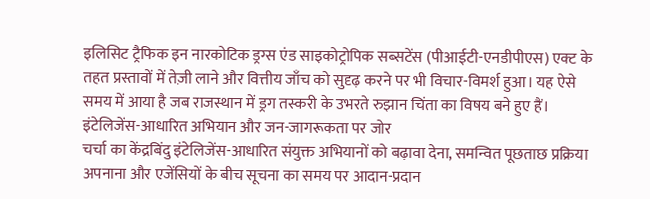इलिसिट ट्रैफिक इन नारकोटिक ड्रग्स एंड साइकोट्रोपिक सब्सटेंस (पीआईटी-एनडीपीएस) एक्ट के तहत प्रस्तावों में तेज़ी लाने और वित्तीय जाँच को सुदृढ़ करने पर भी विचार-विमर्श हुआ। यह ऐसे समय में आया है जब राजस्थान में ड्रग तस्करी के उभरते रुझान चिंता का विषय बने हुए हैं।
इंटेलिजेंस-आधारित अभियान और जन-जागरूकता पर जोर
चर्चा का केंद्रबिंदु इंटेलिजेंस-आधारित संयुक्त अभियानों को बढ़ावा देना, समन्वित पूछताछ प्रक्रिया अपनाना और एजेंसियों के बीच सूचना का समय पर आदान-प्रदान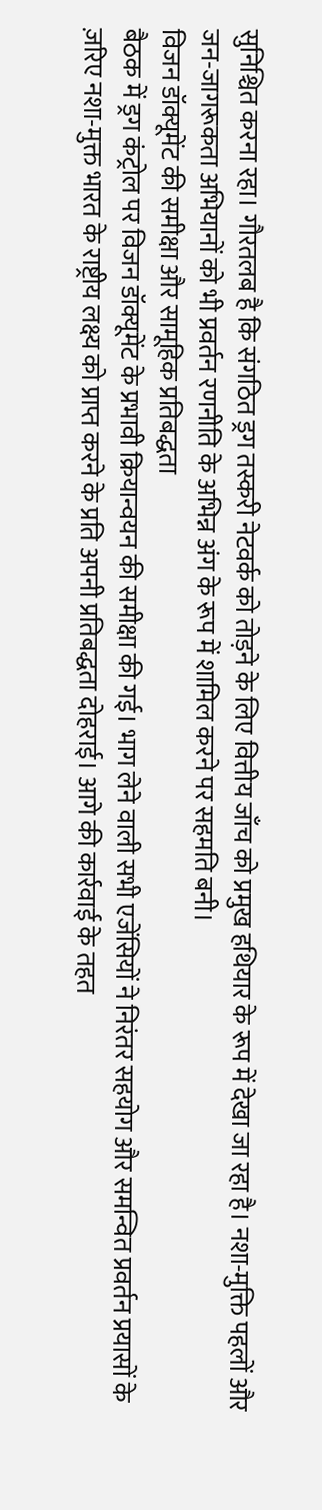सुनिश्चित करना रहा। गौरतलब है कि संगठित ड्रग तस्करी नेटवर्क को तोड़ने के लिए वित्तीय जाँच को प्रमुख हथियार के रूप में देखा जा रहा है। नशा-मुक्ति पहलों और जन-जागरूकता अभियानों को भी प्रवर्तन रणनीति के अभिन्न अंग के रूप में शामिल करने पर सहमति बनी।
विजन डॉक्यूमेंट की समीक्षा और सामूहिक प्रतिबद्धता
बैठक में ड्रग कंट्रोल पर विजन डॉक्यूमेंट के प्रभावी क्रियान्वयन की समीक्षा की गई। भाग लेने वाली सभी एजेंसियों ने निरंतर सहयोग और समन्वित प्रवर्तन प्रयासों के ज़रिए नशा-मुक्त भारत के राष्ट्रीय लक्ष्य को प्राप्त करने के प्रति अपनी प्रतिबद्धता दोहराई। आगे की कार्रवाई के तहत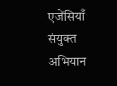एजेंसियाँ संयुक्त अभियान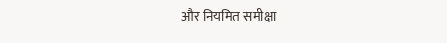और नियमित समीक्षा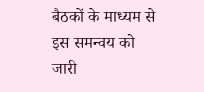बैठकों के माध्यम से इस समन्वय को जारी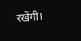रखेंगी।